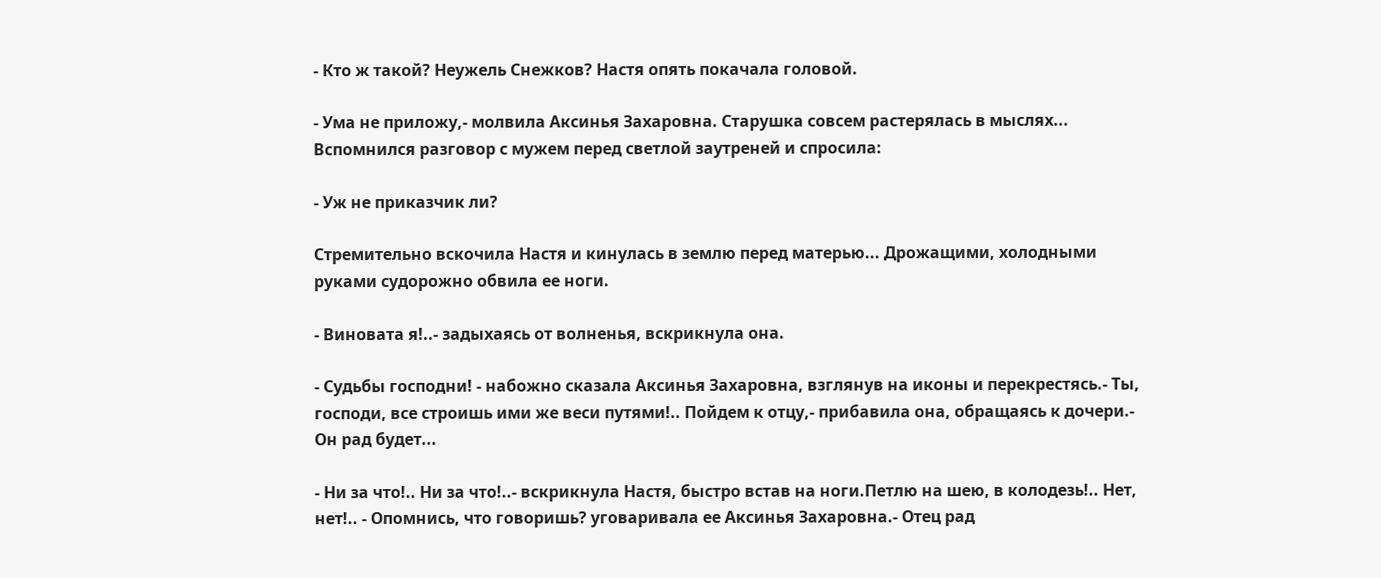- Кто ж такой? Неужель Снежков? Настя опять покачала головой.

- Ума не приложу,- молвила Аксинья Захаровна. Старушка совсем растерялась в мыслях... Вспомнился разговор с мужем перед светлой заутреней и спросила:

- Уж не приказчик ли?

Стремительно вскочила Настя и кинулась в землю перед матерью... Дрожащими, холодными руками судорожно обвила ее ноги.

- Виновата я!..- задыхаясь от волненья, вскрикнула она.

- Судьбы господни! - набожно сказала Аксинья Захаровна, взглянув на иконы и перекрестясь.- Ты, господи, все строишь ими же веси путями!.. Пойдем к отцу,- прибавила она, обращаясь к дочери.- Он рад будет...

- Ни за что!.. Ни за что!..- вскрикнула Настя, быстро встав на ноги.Петлю на шею, в колодезь!.. Нет, нет!.. - Опомнись, что говоришь? уговаривала ее Аксинья Захаровна.- Отец рад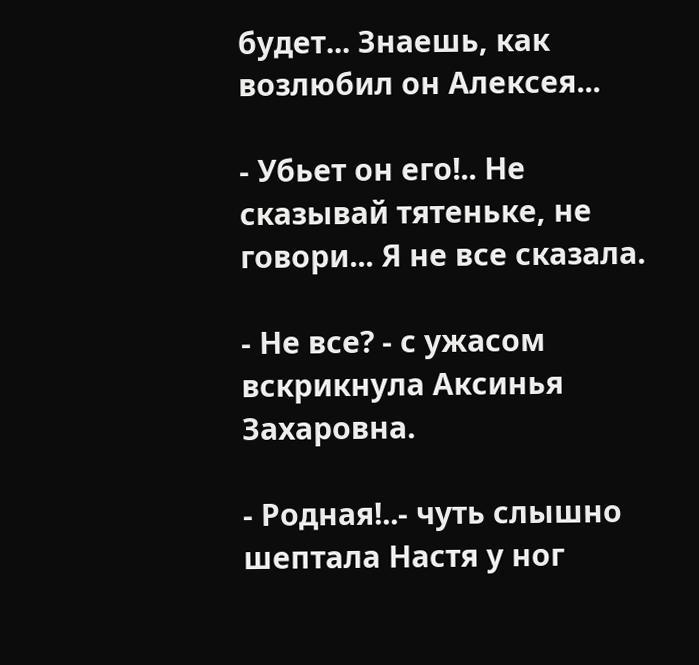будет... Знаешь, как возлюбил он Алексея...

- Убьет он его!.. Не сказывай тятеньке, не говори... Я не все сказала.

- Не все? - с ужасом вскрикнула Аксинья Захаровна.

- Родная!..- чуть слышно шептала Настя у ног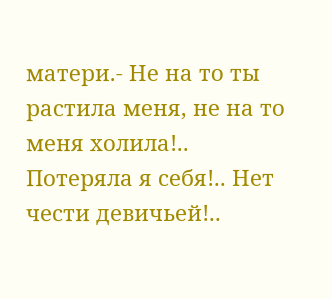матери.- Не на то ты растила меня, не на то меня холила!.. Потеряла я себя!.. Нет чести девичьей!..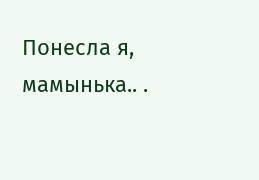Понесла я, мамынька.. .